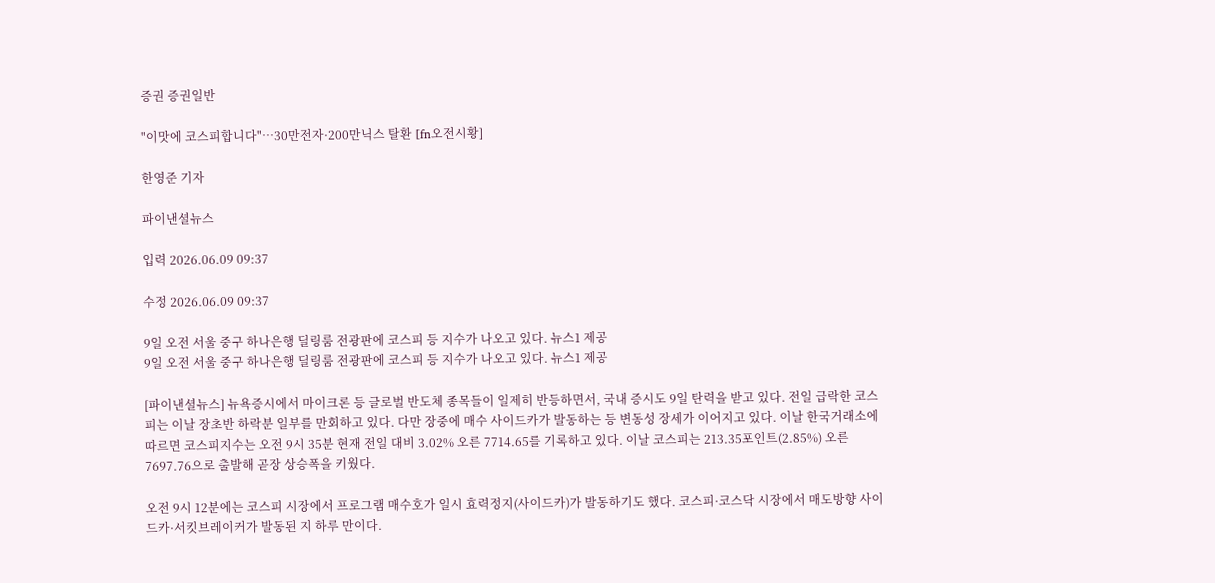증권 증권일반

"이맛에 코스피합니다"…30만전자·200만닉스 탈환 [fn오전시황]

한영준 기자

파이낸셜뉴스

입력 2026.06.09 09:37

수정 2026.06.09 09:37

9일 오전 서울 중구 하나은행 딜링룸 전광판에 코스피 등 지수가 나오고 있다. 뉴스1 제공
9일 오전 서울 중구 하나은행 딜링룸 전광판에 코스피 등 지수가 나오고 있다. 뉴스1 제공

[파이낸셜뉴스] 뉴욕증시에서 마이크론 등 글로벌 반도체 종목들이 일제히 반등하면서, 국내 증시도 9일 탄력을 받고 있다. 전일 급락한 코스피는 이날 장초반 하락분 일부를 만회하고 있다. 다만 장중에 매수 사이드카가 발동하는 등 변동성 장세가 이어지고 있다. 이날 한국거래소에 따르면 코스피지수는 오전 9시 35분 현재 전일 대비 3.02% 오른 7714.65를 기록하고 있다. 이날 코스피는 213.35포인트(2.85%) 오른 7697.76으로 출발해 곧장 상승폭을 키웠다.

오전 9시 12분에는 코스피 시장에서 프로그램 매수호가 일시 효력정지(사이드카)가 발동하기도 했다. 코스피·코스닥 시장에서 매도방향 사이드카·서킷브레이커가 발동된 지 하루 만이다.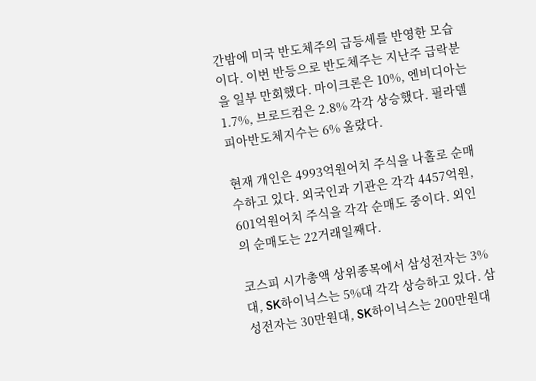간밤에 미국 반도체주의 급등세를 반영한 모습이다. 이번 반등으로 반도체주는 지난주 급락분을 일부 만회했다. 마이크론은 10%, 엔비디아는 1.7%, 브로드컴은 2.8% 각각 상승했다. 필라델피아반도체지수는 6% 올랐다.

현재 개인은 4993억원어치 주식을 나홀로 순매수하고 있다. 외국인과 기관은 각각 4457억원, 601억원어치 주식을 각각 순매도 중이다. 외인의 순매도는 22거래일째다.

코스피 시가총액 상위종목에서 삼성전자는 3%대, SK하이닉스는 5%대 각각 상승하고 있다. 삼성전자는 30만원대, SK하이닉스는 200만원대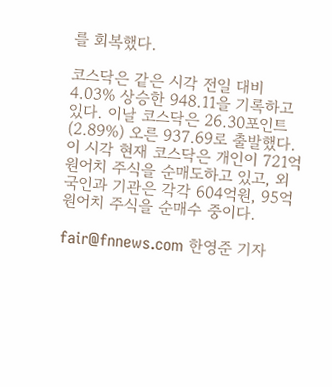를 회복했다.

코스닥은 같은 시각 전일 대비 4.03% 상승한 948.11을 기록하고 있다. 이날 코스닥은 26.30포인트(2.89%) 오른 937.69로 출발했다.
이 시각 현재 코스닥은 개인이 721억원어치 주식을 순매도하고 있고, 외국인과 기관은 각각 604억원, 95억원어치 주식을 순매수 중이다.

fair@fnnews.com 한영준 기자